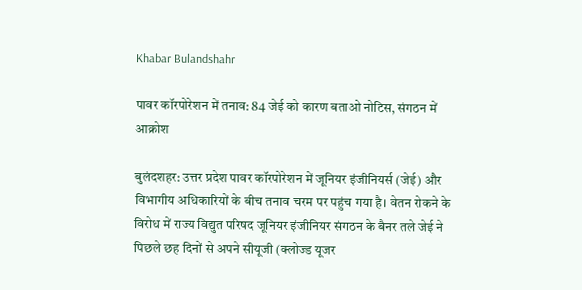Khabar Bulandshahr

पावर कॉरपोरेशन में तनाव: 84 जेई को कारण बताओ नोटिस, संगठन में आक्रोश

बुलंदशहर: उत्तर प्रदेश पावर कॉरपोरेशन में जूनियर इंजीनियर्स (जेई) और विभागीय अधिकारियों के बीच तनाव चरम पर पहुंच गया है। वेतन रोकने के विरोध में राज्य विद्युत परिषद जूनियर इंजीनियर संगठन के बैनर तले जेई ने पिछले छह दिनों से अपने सीयूजी (क्लोज्ड यूजर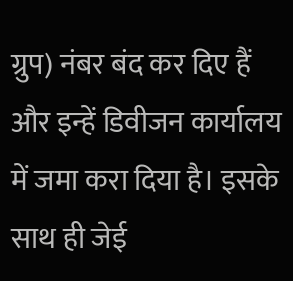ग्रुप) नंबर बंद कर दिए हैं और इन्हें डिवीजन कार्यालय में जमा करा दिया है। इसके साथ ही जेई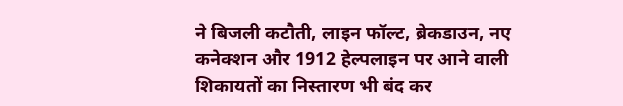ने बिजली कटौती, लाइन फॉल्ट, ब्रेकडाउन, नए कनेक्शन और 1912 हेल्पलाइन पर आने वाली शिकायतों का निस्तारण भी बंद कर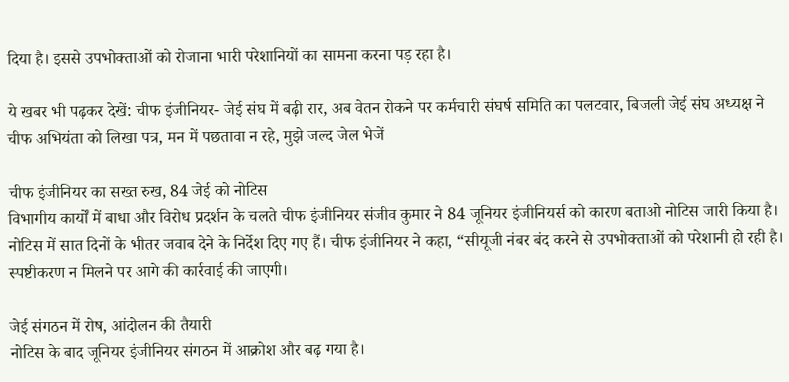दिया है। इससे उपभोक्ताओं को रोजाना भारी परेशानियों का सामना करना पड़ रहा है।

ये खबर भी पढ़कर देखें: चीफ इंजीनियर- जेई संघ में बढ़ी रार, अब वेतन रोकने पर कर्मचारी संघर्ष समिति का पलटवार, बिजली जेई संघ अध्यक्ष ने चीफ अभियंता को लिखा पत्र, मन में पछतावा न रहे, मुझे जल्द जेल भेजें

चीफ इंजीनियर का सख्त रुख, 84 जेई को नोटिस
विभागीय कार्यों में बाधा और विरोध प्रदर्शन के चलते चीफ इंजीनियर संजीव कुमार ने 84 जूनियर इंजीनियर्स को कारण बताओ नोटिस जारी किया है। नोटिस में सात दिनों के भीतर जवाब देने के निर्देश दिए गए हैं। चीफ इंजीनियर ने कहा, “सीयूजी नंबर बंद करने से उपभोक्ताओं को परेशानी हो रही है। स्पष्टीकरण न मिलने पर आगे की कार्रवाई की जाएगी।

जेई संगठन में रोष, आंदोलन की तैयारी
नोटिस के बाद जूनियर इंजीनियर संगठन में आक्रोश और बढ़ गया है।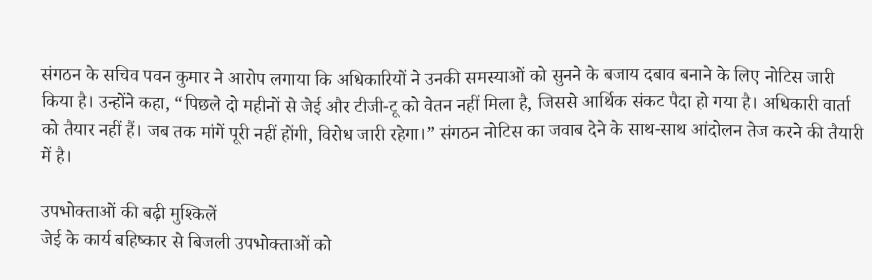संगठन के सचिव पवन कुमार ने आरोप लगाया कि अधिकारियों ने उनकी समस्याओं को सुनने के बजाय दबाव बनाने के लिए नोटिस जारी किया है। उन्होंने कहा, “पिछले दो महीनों से जेई और टीजी-टू को वेतन नहीं मिला है, जिससे आर्थिक संकट पैदा हो गया है। अधिकारी वार्ता को तैयार नहीं हैं। जब तक मांगें पूरी नहीं होंगी, विरोध जारी रहेगा।” संगठन नोटिस का जवाब देने के साथ-साथ आंदोलन तेज करने की तैयारी में है।

उपभोक्ताओं की बढ़ी मुश्किलें
जेई के कार्य बहिष्कार से बिजली उपभोक्ताओं को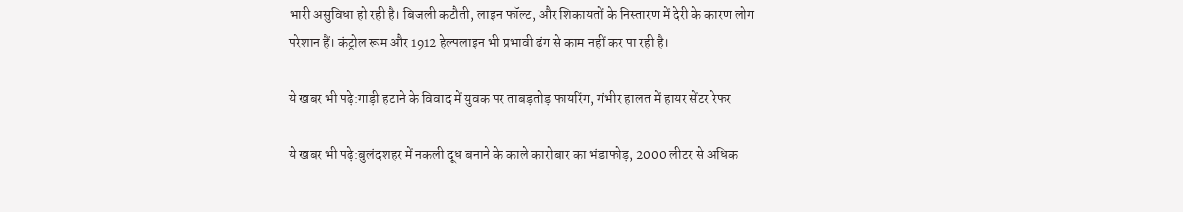भारी असुविधा हो रही है। बिजली कटौती, लाइन फॉल्ट, और शिकायतों के निस्तारण में देरी के कारण लोग परेशान हैं। कंट्रोल रूम और 1912 हेल्पलाइन भी प्रभावी ढंग से काम नहीं कर पा रही है।

ये खबर भी पढ़े:गाड़ी हटाने के विवाद में युवक पर ताबड़तोड़ फायरिंग, गंभीर हालत में हायर सेंटर रेफर

ये खबर भी पढ़े:बुलंदशहर में नकली दूध बनाने के काले कारोबार का भंडाफोड़, 2000 लीटर से अधिक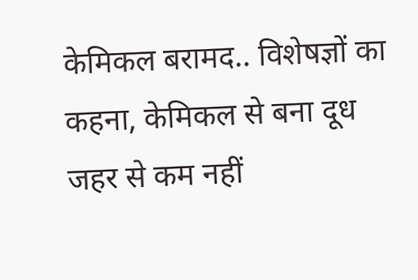केमिकल बरामद.. विशेषज्ञों का कहना, केमिकल से बना दूध जहर से कम नहीं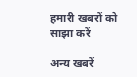हमारी खबरों को साझा करें

अन्य खबरें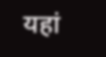यहां